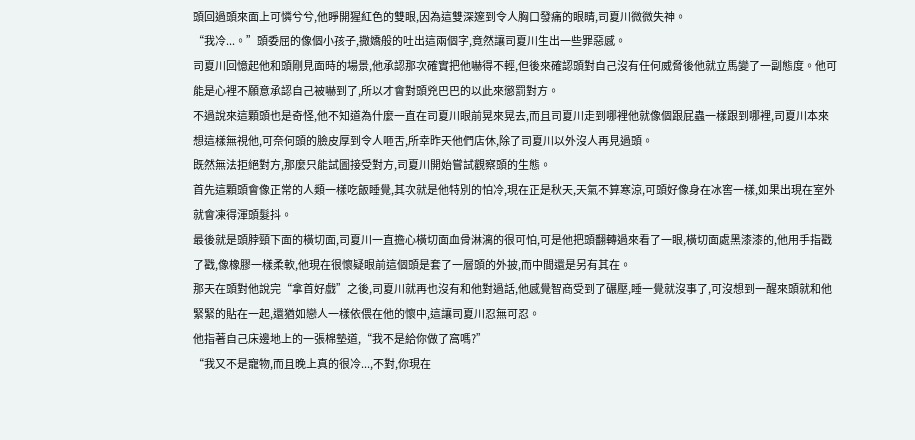頭回過頭來面上可憐兮兮,他睜開猩紅色的雙眼,因為這雙深邃到令人胸口發痛的眼睛,司夏川微微失神。
“我冷...。”頭委屈的像個小孩子,撒嬌般的吐出這兩個字,竟然讓司夏川生出一些罪惡感。
司夏川回憶起他和頭剛見面時的場景,他承認那次確實把他嚇得不輕,但後來確認頭對自己沒有任何威脅後他就立馬變了一副態度。他可能是心裡不願意承認自己被嚇到了,所以才會對頭兇巴巴的以此來懲罰對方。
不過說來這顆頭也是奇怪,他不知道為什麼一直在司夏川眼前晃來晃去,而且司夏川走到哪裡他就像個跟屁蟲一樣跟到哪裡,司夏川本來想這樣無視他,可奈何頭的臉皮厚到令人咂舌,所幸昨天他們店休,除了司夏川以外沒人再見過頭。
既然無法拒絕對方,那麼只能試圖接受對方,司夏川開始嘗試觀察頭的生態。
首先這顆頭會像正常的人類一樣吃飯睡覺,其次就是他特別的怕冷,現在正是秋天,天氣不算寒涼,可頭好像身在冰窖一樣,如果出現在室外就會凍得渾頭髮抖。
最後就是頭脖頸下面的橫切面,司夏川一直擔心橫切面血骨淋漓的很可怕,可是他把頭翻轉過來看了一眼,橫切面處黑漆漆的,他用手指戳了戳,像橡膠一樣柔軟,他現在很懷疑眼前這個頭是套了一層頭的外披,而中間還是另有其在。
那天在頭對他說完“拿首好戲”之後,司夏川就再也沒有和他對過話,他感覺智商受到了碾壓,睡一覺就沒事了,可沒想到一醒來頭就和他緊緊的貼在一起,還猶如戀人一樣依偎在他的懷中,這讓司夏川忍無可忍。
他指著自己床邊地上的一張棉墊道,“我不是給你做了窩嗎?”
“我又不是寵物,而且晚上真的很冷...,不對,你現在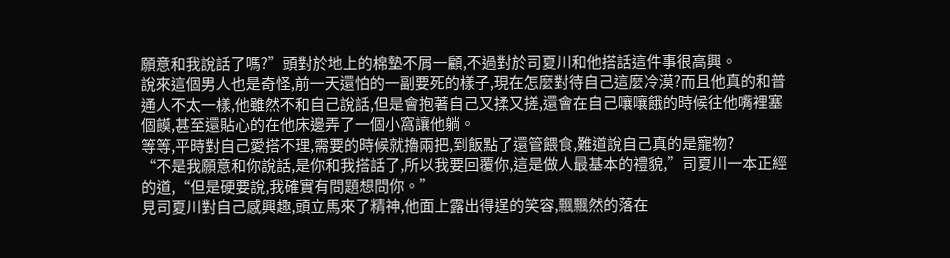願意和我說話了嗎?”頭對於地上的棉墊不屑一顧,不過對於司夏川和他搭話這件事很高興。
說來這個男人也是奇怪,前一天還怕的一副要死的樣子,現在怎麼對待自己這麼冷漠?而且他真的和普通人不太一樣,他雖然不和自己說話,但是會抱著自己又揉又搓,還會在自己嚷嚷餓的時候往他嘴裡塞個饃,甚至還貼心的在他床邊弄了一個小窩讓他躺。
等等,平時對自己愛搭不理,需要的時候就擼兩把,到飯點了還管餵食,難道說自己真的是寵物?
“不是我願意和你說話,是你和我搭話了,所以我要回覆你,這是做人最基本的禮貌,”司夏川一本正經的道,“但是硬要說,我確實有問題想問你。”
見司夏川對自己感興趣,頭立馬來了精神,他面上露出得逞的笑容,飄飄然的落在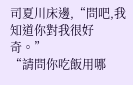司夏川床邊,“問吧,我知道你對我很好奇。”
“請問你吃飯用哪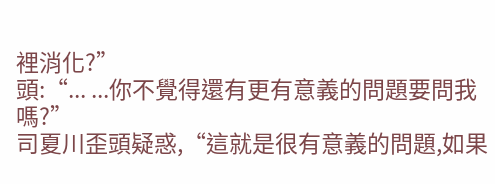裡消化?”
頭:“... ...你不覺得還有更有意義的問題要問我嗎?”
司夏川歪頭疑惑,“這就是很有意義的問題,如果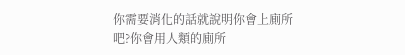你需要消化的話就說明你會上廁所吧?你會用人類的廁所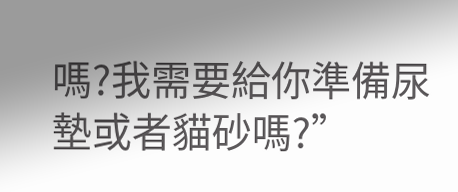嗎?我需要給你準備尿墊或者貓砂嗎?”